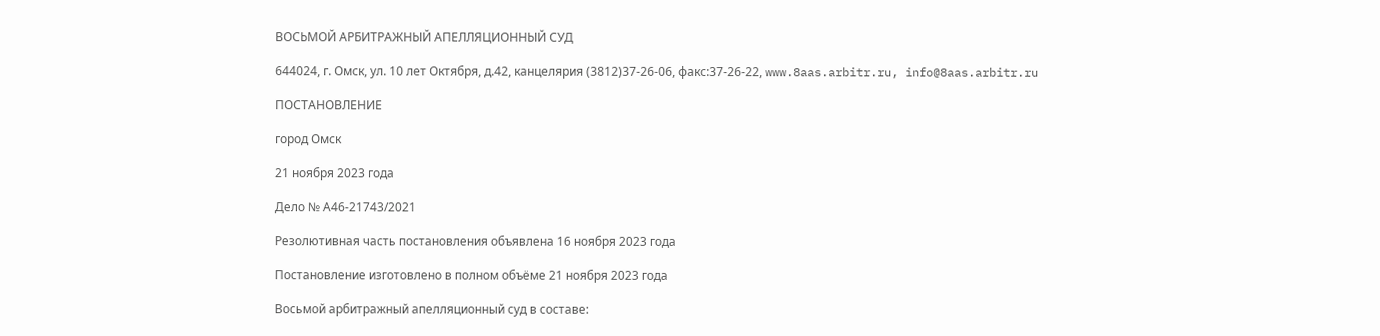ВОСЬМОЙ АРБИТРАЖНЫЙ АПЕЛЛЯЦИОННЫЙ СУД

644024, г. Омск, ул. 10 лет Октября, д.42, канцелярия (3812)37-26-06, факс:37-26-22, www.8aas.arbitr.ru, info@8aas.arbitr.ru

ПОСТАНОВЛЕНИЕ

город Омск

21 ноября 2023 года

Дело № А46-21743/2021

Резолютивная часть постановления объявлена 16 ноября 2023 года

Постановление изготовлено в полном объёме 21 ноября 2023 года

Восьмой арбитражный апелляционный суд в составе: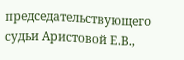председательствующего судьи Аристовой Е.В.,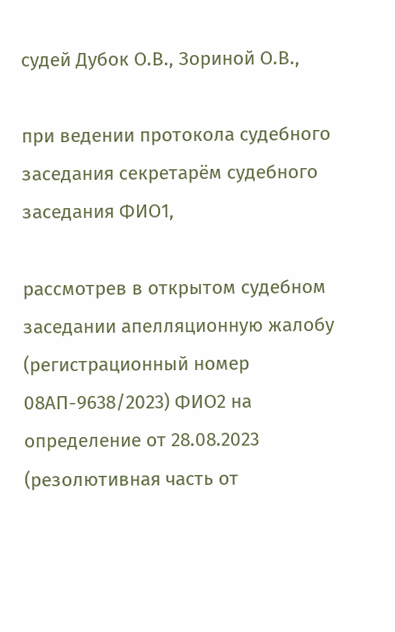судей Дубок О.В., Зориной О.В.,

при ведении протокола судебного заседания секретарём судебного заседания ФИО1,

рассмотрев в открытом судебном заседании апелляционную жалобу (регистрационный номер 08АП-9638/2023) ФИО2 на определение от 28.08.2023 (резолютивная часть от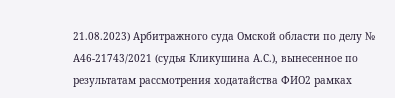21.08.2023) Арбитражного суда Омской области по делу № А46-21743/2021 (судья Кликушина А.С.), вынесенное по результатам рассмотрения ходатайства ФИО2 рамках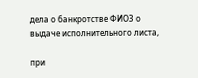дела о банкротстве ФИО3 о выдаче исполнительного листа,

при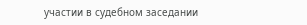участии в судебном заседании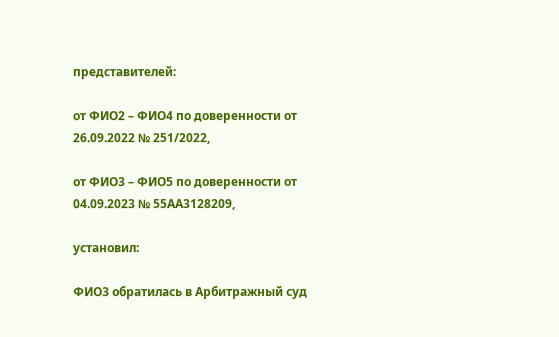представителей:

от ФИО2 – ФИО4 по доверенности от 26.09.2022 № 251/2022,

от ФИО3 – ФИО5 по доверенности от 04.09.2023 № 55АА3128209,

установил:

ФИО3 обратилась в Арбитражный суд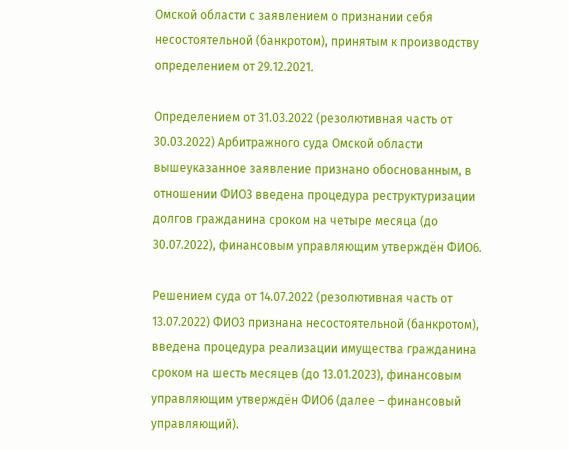Омской области с заявлением о признании себя несостоятельной (банкротом), принятым к производству определением от 29.12.2021.

Определением от 31.03.2022 (резолютивная часть от 30.03.2022) Арбитражного суда Омской области вышеуказанное заявление признано обоснованным, в отношении ФИО3 введена процедура реструктуризации долгов гражданина сроком на четыре месяца (до 30.07.2022), финансовым управляющим утверждён ФИО6.

Решением суда от 14.07.2022 (резолютивная часть от 13.07.2022) ФИО3 признана несостоятельной (банкротом), введена процедура реализации имущества гражданина сроком на шесть месяцев (до 13.01.2023), финансовым управляющим утверждён ФИО6 (далее – финансовый управляющий).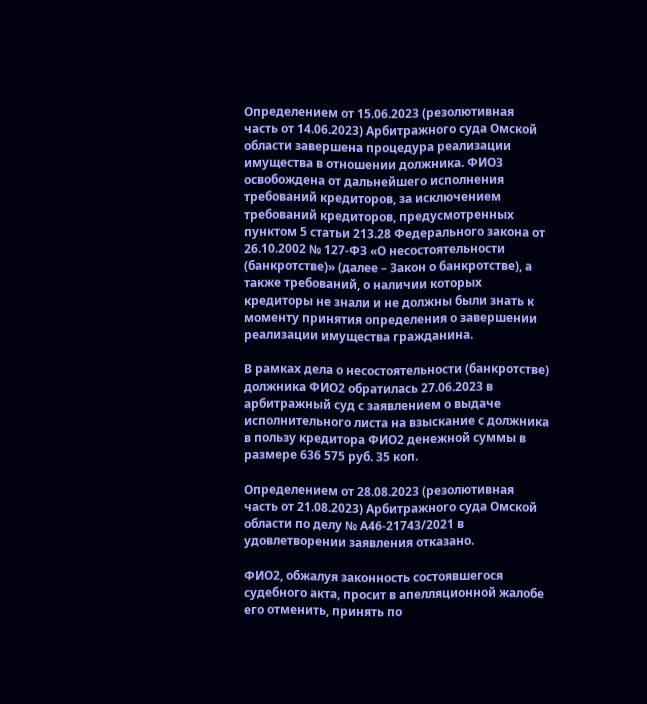Определением от 15.06.2023 (резолютивная часть от 14.06.2023) Арбитражного суда Омской области завершена процедура реализации имущества в отношении должника. ФИО3 освобождена от дальнейшего исполнения требований кредиторов, за исключением требований кредиторов, предусмотренных пунктом 5 статьи 213.28 Федерального закона от 26.10.2002 № 127-ФЗ «О несостоятельности (банкротстве)» (далее – Закон о банкротстве), а также требований, о наличии которых кредиторы не знали и не должны были знать к моменту принятия определения о завершении реализации имущества гражданина.

В рамках дела о несостоятельности (банкротстве) должника ФИО2 обратилась 27.06.2023 в арбитражный суд с заявлением о выдаче исполнительного листа на взыскание с должника в пользу кредитора ФИО2 денежной суммы в размере 636 575 руб. 35 коп.

Определением от 28.08.2023 (резолютивная часть от 21.08.2023) Арбитражного суда Омской области по делу № А46-21743/2021 в удовлетворении заявления отказано.

ФИО2, обжалуя законность состоявшегося судебного акта, просит в апелляционной жалобе его отменить, принять по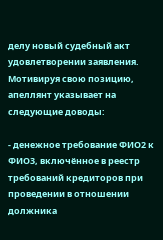делу новый судебный акт удовлетворении заявления. Мотивируя свою позицию, апеллянт указывает на следующие доводы:

- денежное требование ФИО2 к ФИО3, включённое в реестр требований кредиторов при проведении в отношении должника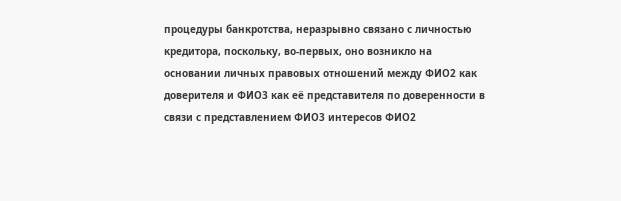процедуры банкротства, неразрывно связано с личностью кредитора, поскольку, во-первых, оно возникло на основании личных правовых отношений между ФИО2 как доверителя и ФИО3 как её представителя по доверенности в связи с представлением ФИО3 интересов ФИО2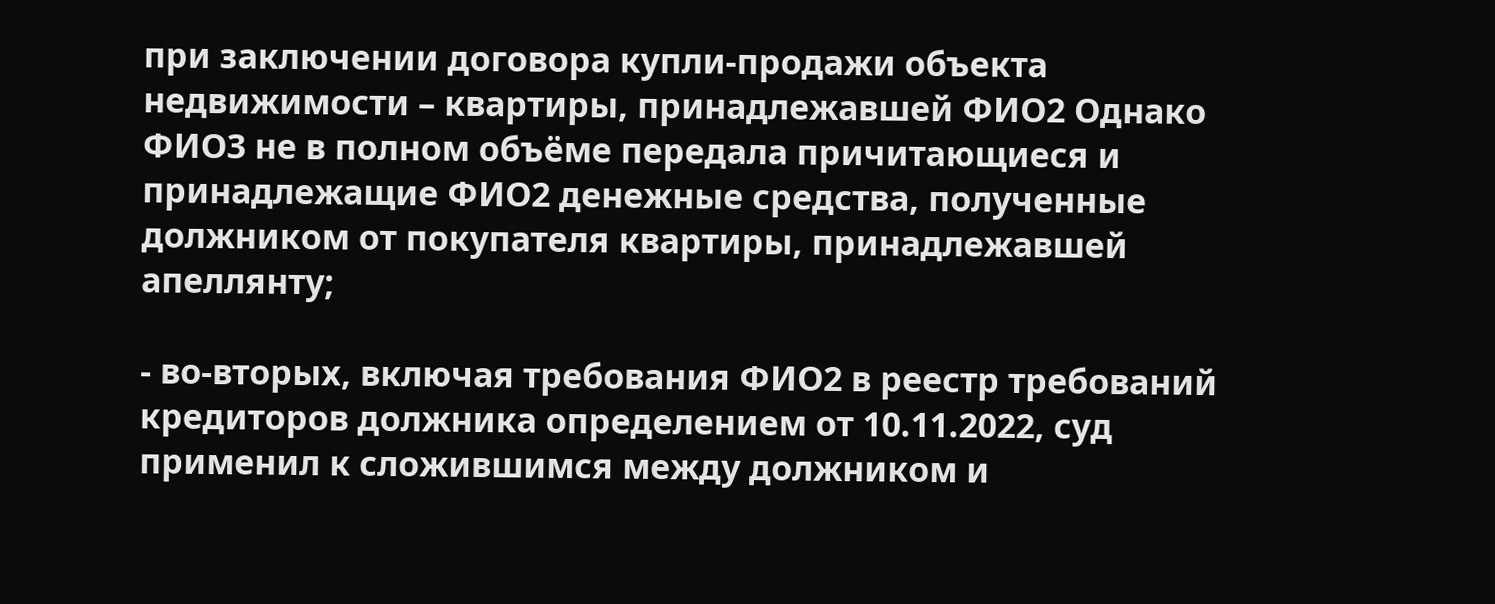при заключении договора купли-продажи объекта недвижимости – квартиры, принадлежавшей ФИО2 Однако ФИО3 не в полном объёме передала причитающиеся и принадлежащие ФИО2 денежные средства, полученные должником от покупателя квартиры, принадлежавшей апеллянту;

- во-вторых, включая требования ФИО2 в реестр требований кредиторов должника определением от 10.11.2022, суд применил к сложившимся между должником и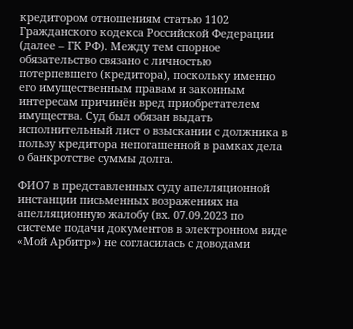кредитором отношениям статью 1102 Гражданского кодекса Российской Федерации (далее – ГК РФ). Между тем спорное обязательство связано с личностью потерпевшего (кредитора), поскольку именно его имущественным правам и законным интересам причинён вред приобретателем имущества. Суд был обязан выдать исполнительный лист о взыскании с должника в пользу кредитора непогашенной в рамках дела о банкротстве суммы долга.

ФИО7 в представленных суду апелляционной инстанции письменных возражениях на апелляционную жалобу (вх. 07.09.2023 по системе подачи документов в электронном виде «Мой Арбитр») не согласилась с доводами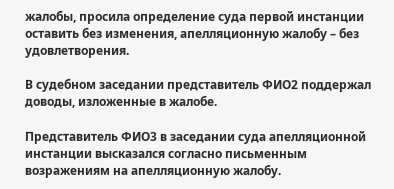жалобы, просила определение суда первой инстанции оставить без изменения, апелляционную жалобу – без удовлетворения.

В судебном заседании представитель ФИО2 поддержал доводы, изложенные в жалобе.

Представитель ФИО3 в заседании суда апелляционной инстанции высказался согласно письменным возражениям на апелляционную жалобу.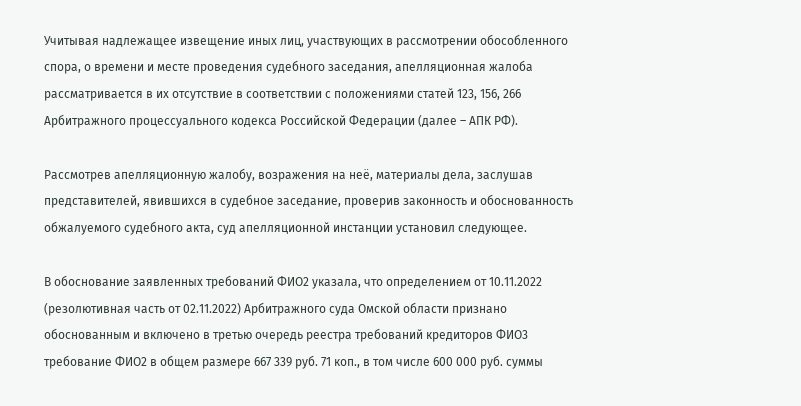Учитывая надлежащее извещение иных лиц, участвующих в рассмотрении обособленного спора, о времени и месте проведения судебного заседания, апелляционная жалоба рассматривается в их отсутствие в соответствии с положениями статей 123, 156, 266 Арбитражного процессуального кодекса Российской Федерации (далее – АПК РФ).

Рассмотрев апелляционную жалобу, возражения на неё, материалы дела, заслушав представителей, явившихся в судебное заседание, проверив законность и обоснованность обжалуемого судебного акта, суд апелляционной инстанции установил следующее.

В обоснование заявленных требований ФИО2 указала, что определением от 10.11.2022 (резолютивная часть от 02.11.2022) Арбитражного суда Омской области признано обоснованным и включено в третью очередь реестра требований кредиторов ФИО3 требование ФИО2 в общем размере 667 339 руб. 71 коп., в том числе 600 000 руб. суммы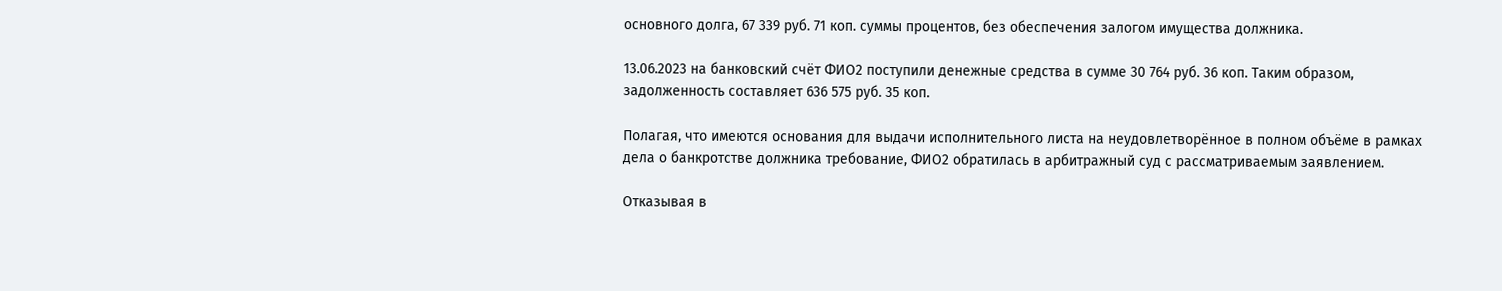основного долга, 67 339 руб. 71 коп. суммы процентов, без обеспечения залогом имущества должника.

13.06.2023 на банковский счёт ФИО2 поступили денежные средства в сумме 30 764 руб. 36 коп. Таким образом, задолженность составляет 636 575 руб. 35 коп.

Полагая, что имеются основания для выдачи исполнительного листа на неудовлетворённое в полном объёме в рамках дела о банкротстве должника требование, ФИО2 обратилась в арбитражный суд с рассматриваемым заявлением.

Отказывая в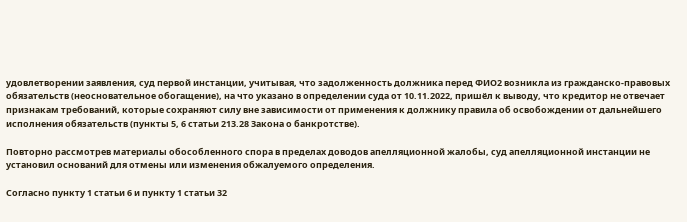удовлетворении заявления, суд первой инстанции, учитывая, что задолженность должника перед ФИО2 возникла из гражданско-правовых обязательств (неосновательное обогащение), на что указано в определении суда от 10.11.2022, пришёл к выводу, что кредитор не отвечает признакам требований, которые сохраняют силу вне зависимости от применения к должнику правила об освобождении от дальнейшего исполнения обязательств (пункты 5, 6 статьи 213.28 Закона о банкротстве).

Повторно рассмотрев материалы обособленного спора в пределах доводов апелляционной жалобы, суд апелляционной инстанции не установил оснований для отмены или изменения обжалуемого определения.

Согласно пункту 1 статьи 6 и пункту 1 статьи 32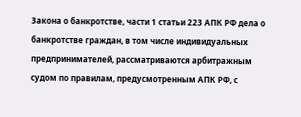Закона о банкротстве, части 1 статьи 223 АПК РФ дела о банкротстве граждан, в том числе индивидуальных предпринимателей, рассматриваются арбитражным судом по правилам, предусмотренным АПК РФ, с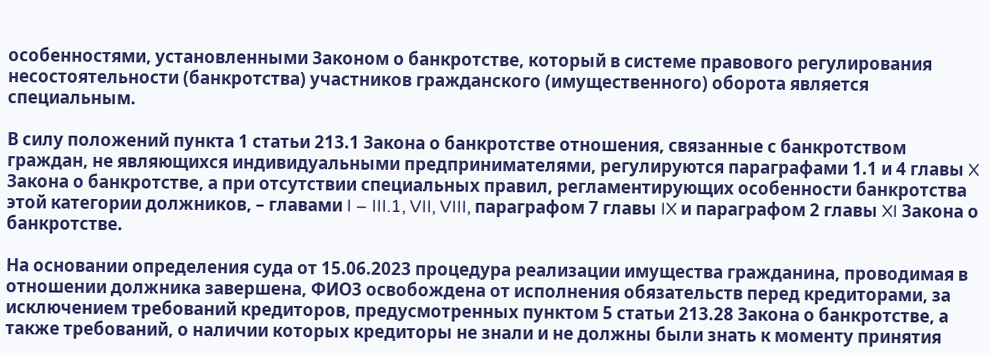особенностями, установленными Законом о банкротстве, который в системе правового регулирования несостоятельности (банкротства) участников гражданского (имущественного) оборота является специальным.

В силу положений пункта 1 статьи 213.1 Закона о банкротстве отношения, связанные с банкротством граждан, не являющихся индивидуальными предпринимателями, регулируются параграфами 1.1 и 4 главы X Закона о банкротстве, а при отсутствии специальных правил, регламентирующих особенности банкротства этой категории должников, – главами I – III.1, VII, VIII, параграфом 7 главы IX и параграфом 2 главы XI Закона о банкротстве.

На основании определения суда от 15.06.2023 процедура реализации имущества гражданина, проводимая в отношении должника завершена, ФИО3 освобождена от исполнения обязательств перед кредиторами, за исключением требований кредиторов, предусмотренных пунктом 5 статьи 213.28 Закона о банкротстве, а также требований, о наличии которых кредиторы не знали и не должны были знать к моменту принятия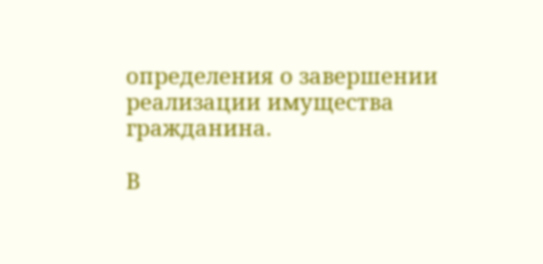определения о завершении реализации имущества гражданина.

В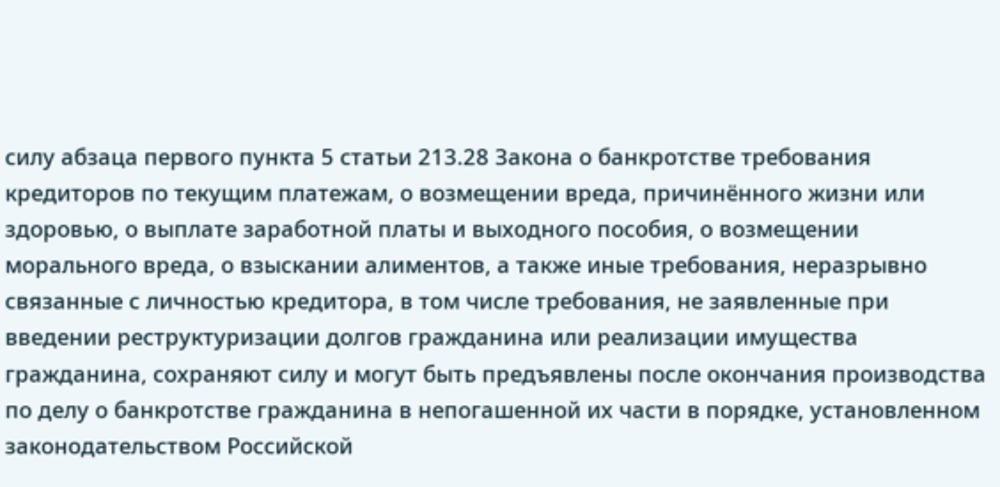силу абзаца первого пункта 5 статьи 213.28 Закона о банкротстве требования кредиторов по текущим платежам, о возмещении вреда, причинённого жизни или здоровью, о выплате заработной платы и выходного пособия, о возмещении морального вреда, о взыскании алиментов, а также иные требования, неразрывно связанные с личностью кредитора, в том числе требования, не заявленные при введении реструктуризации долгов гражданина или реализации имущества гражданина, сохраняют силу и могут быть предъявлены после окончания производства по делу о банкротстве гражданина в непогашенной их части в порядке, установленном законодательством Российской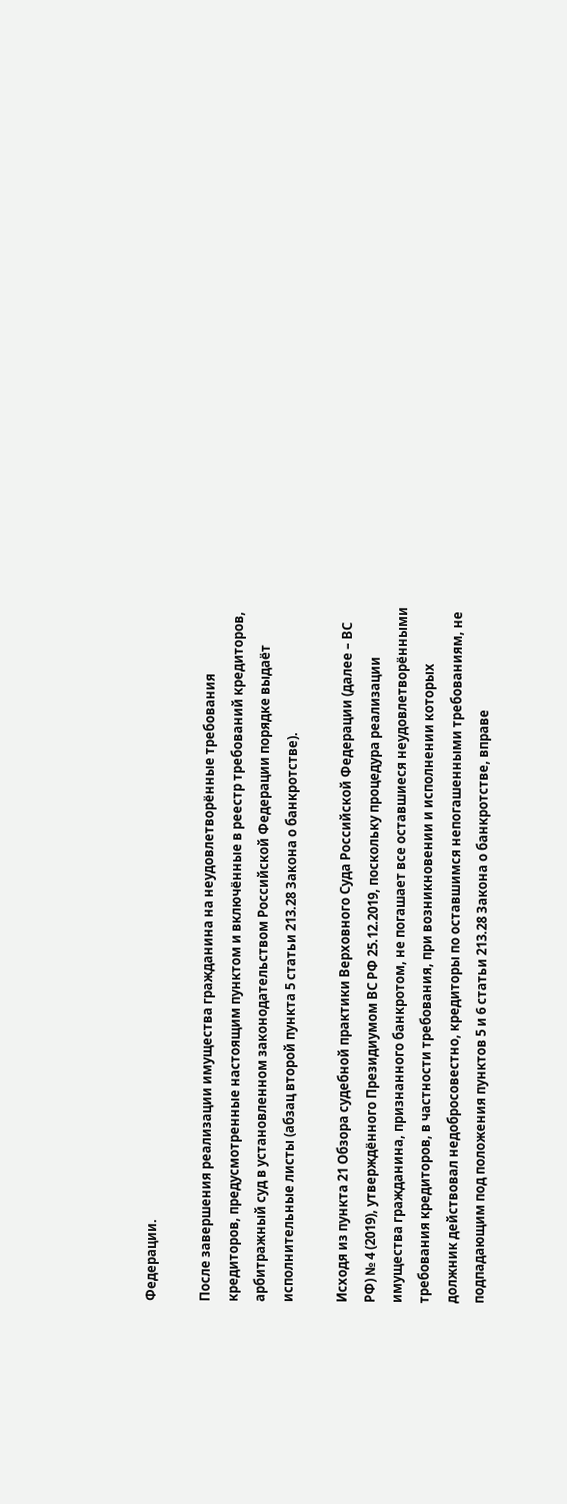Федерации.

После завершения реализации имущества гражданина на неудовлетворённые требования кредиторов, предусмотренные настоящим пунктом и включённые в реестр требований кредиторов, арбитражный суд в установленном законодательством Российской Федерации порядке выдаёт исполнительные листы (абзац второй пункта 5 статьи 213.28 Закона о банкротстве).

Исходя из пункта 21 Обзора судебной практики Верховного Суда Российской Федерации (далее – ВС РФ) № 4 (2019), утверждённого Президиумом ВС РФ 25.12.2019, поскольку процедура реализации имущества гражданина, признанного банкротом, не погашает все оставшиеся неудовлетворёнными требования кредиторов, в частности требования, при возникновении и исполнении которых должник действовал недобросовестно, кредиторы по оставшимся непогашенными требованиям, не подпадающим под положения пунктов 5 и 6 статьи 213.28 Закона о банкротстве, вправе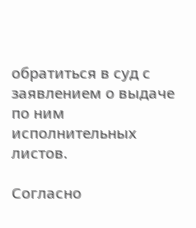обратиться в суд с заявлением о выдаче по ним исполнительных листов.

Согласно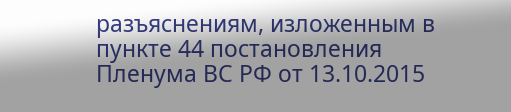разъяснениям, изложенным в пункте 44 постановления Пленума ВС РФ от 13.10.2015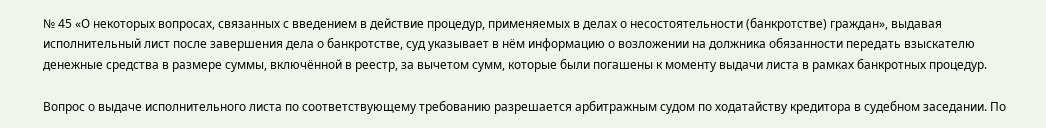№ 45 «О некоторых вопросах, связанных с введением в действие процедур, применяемых в делах о несостоятельности (банкротстве) граждан», выдавая исполнительный лист после завершения дела о банкротстве, суд указывает в нём информацию о возложении на должника обязанности передать взыскателю денежные средства в размере суммы, включённой в реестр, за вычетом сумм, которые были погашены к моменту выдачи листа в рамках банкротных процедур.

Вопрос о выдаче исполнительного листа по соответствующему требованию разрешается арбитражным судом по ходатайству кредитора в судебном заседании. По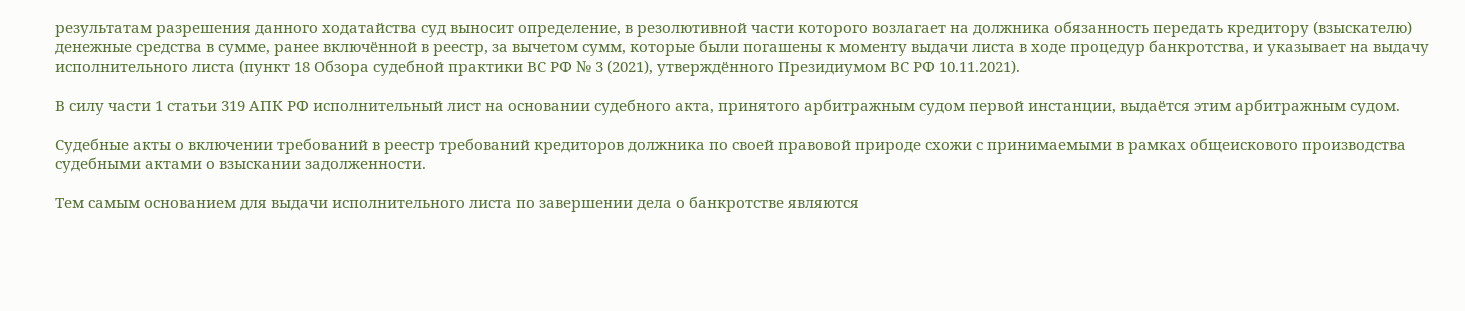результатам разрешения данного ходатайства суд выносит определение, в резолютивной части которого возлагает на должника обязанность передать кредитору (взыскателю) денежные средства в сумме, ранее включённой в реестр, за вычетом сумм, которые были погашены к моменту выдачи листа в ходе процедур банкротства, и указывает на выдачу исполнительного листа (пункт 18 Обзора судебной практики ВС РФ № 3 (2021), утверждённого Президиумом ВС РФ 10.11.2021).

В силу части 1 статьи 319 АПК РФ исполнительный лист на основании судебного акта, принятого арбитражным судом первой инстанции, выдаётся этим арбитражным судом.

Судебные акты о включении требований в реестр требований кредиторов должника по своей правовой природе схожи с принимаемыми в рамках общеискового производства судебными актами о взыскании задолженности.

Тем самым основанием для выдачи исполнительного листа по завершении дела о банкротстве являются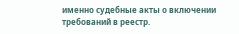именно судебные акты о включении требований в реестр.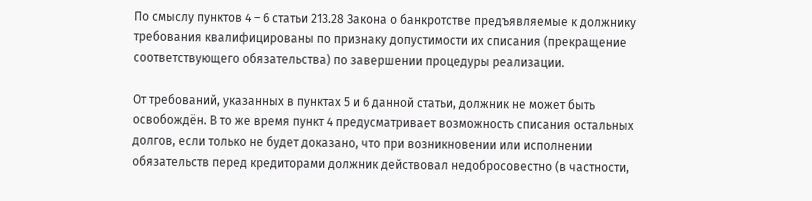По смыслу пунктов 4 – 6 статьи 213.28 Закона о банкротстве предъявляемые к должнику требования квалифицированы по признаку допустимости их списания (прекращение соответствующего обязательства) по завершении процедуры реализации.

От требований, указанных в пунктах 5 и 6 данной статьи, должник не может быть освобождён. В то же время пункт 4 предусматривает возможность списания остальных долгов, если только не будет доказано, что при возникновении или исполнении обязательств перед кредиторами должник действовал недобросовестно (в частности,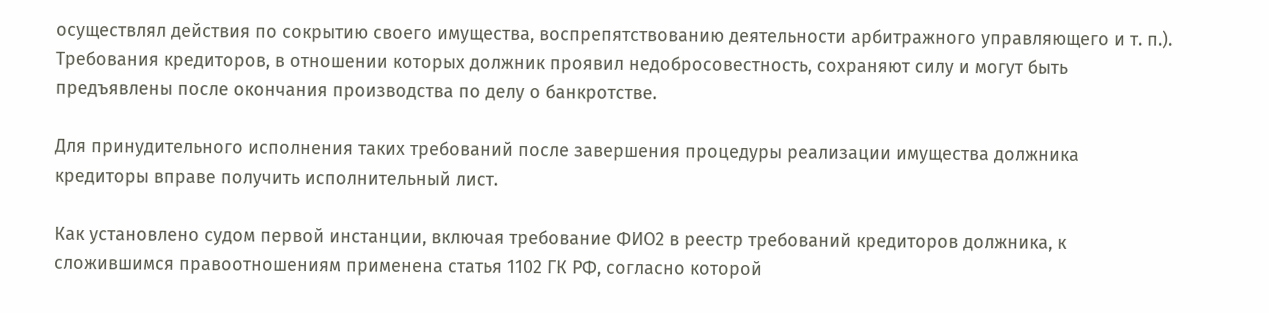осуществлял действия по сокрытию своего имущества, воспрепятствованию деятельности арбитражного управляющего и т. п.). Требования кредиторов, в отношении которых должник проявил недобросовестность, сохраняют силу и могут быть предъявлены после окончания производства по делу о банкротстве.

Для принудительного исполнения таких требований после завершения процедуры реализации имущества должника кредиторы вправе получить исполнительный лист.

Как установлено судом первой инстанции, включая требование ФИО2 в реестр требований кредиторов должника, к сложившимся правоотношениям применена статья 1102 ГК РФ, согласно которой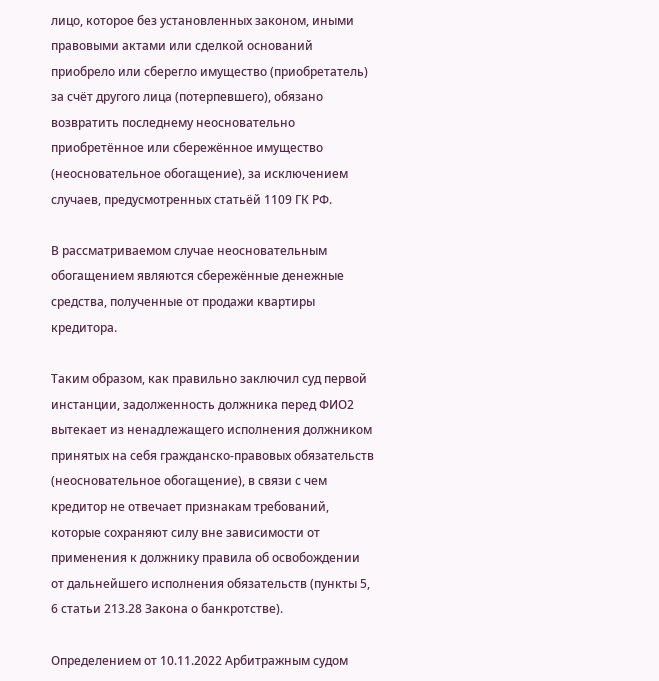лицо, которое без установленных законом, иными правовыми актами или сделкой оснований приобрело или сберегло имущество (приобретатель) за счёт другого лица (потерпевшего), обязано возвратить последнему неосновательно приобретённое или сбережённое имущество (неосновательное обогащение), за исключением случаев, предусмотренных статьёй 1109 ГК РФ.

В рассматриваемом случае неосновательным обогащением являются сбережённые денежные средства, полученные от продажи квартиры кредитора.

Таким образом, как правильно заключил суд первой инстанции, задолженность должника перед ФИО2 вытекает из ненадлежащего исполнения должником принятых на себя гражданско-правовых обязательств (неосновательное обогащение), в связи с чем кредитор не отвечает признакам требований, которые сохраняют силу вне зависимости от применения к должнику правила об освобождении от дальнейшего исполнения обязательств (пункты 5, 6 статьи 213.28 Закона о банкротстве).

Определением от 10.11.2022 Арбитражным судом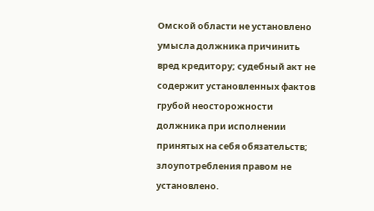Омской области не установлено умысла должника причинить вред кредитору; судебный акт не содержит установленных фактов грубой неосторожности должника при исполнении принятых на себя обязательств; злоупотребления правом не установлено.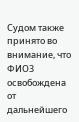Судом также принято во внимание, что ФИО3 освобождена от дальнейшего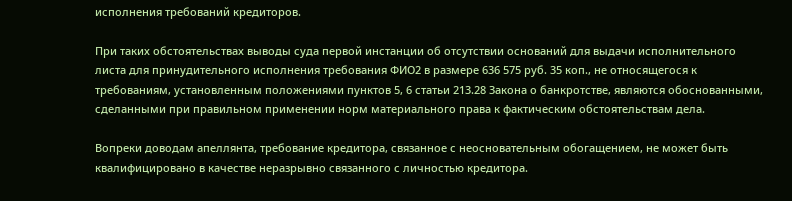исполнения требований кредиторов.

При таких обстоятельствах выводы суда первой инстанции об отсутствии оснований для выдачи исполнительного листа для принудительного исполнения требования ФИО2 в размере 636 575 руб. 35 коп., не относящегося к требованиям, установленным положениями пунктов 5, 6 статьи 213.28 Закона о банкротстве, являются обоснованными, сделанными при правильном применении норм материального права к фактическим обстоятельствам дела.

Вопреки доводам апеллянта, требование кредитора, связанное с неосновательным обогащением, не может быть квалифицировано в качестве неразрывно связанного с личностью кредитора.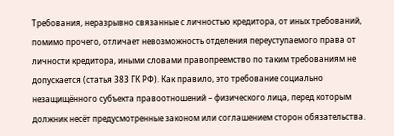Требования, неразрывно связанные с личностью кредитора, от иных требований, помимо прочего, отличает невозможность отделения переуступаемого права от личности кредитора, иными словами правопреемство по таким требованиям не допускается (статья 383 ГК РФ). Как правило, это требование социально незащищённого субъекта правоотношений – физического лица, перед которым должник несёт предусмотренные законом или соглашением сторон обязательства.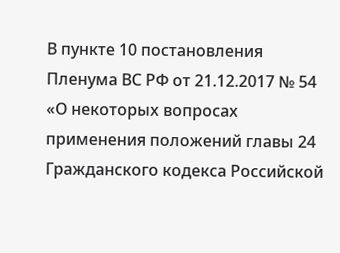В пункте 10 постановления Пленума ВС РФ от 21.12.2017 № 54 «О некоторых вопросах применения положений главы 24 Гражданского кодекса Российской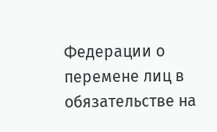Федерации о перемене лиц в обязательстве на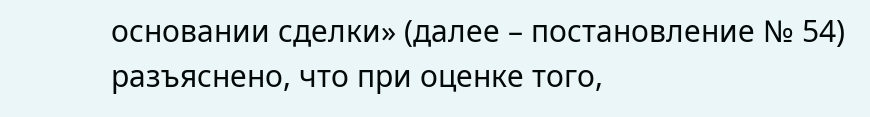основании сделки» (далее – постановление № 54) разъяснено, что при оценке того,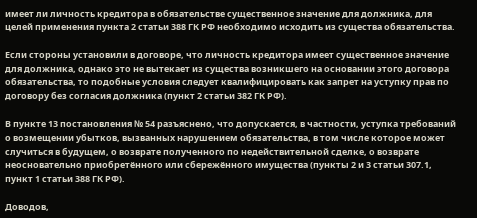имеет ли личность кредитора в обязательстве существенное значение для должника, для целей применения пункта 2 статьи 388 ГК РФ необходимо исходить из существа обязательства.

Если стороны установили в договоре, что личность кредитора имеет существенное значение для должника, однако это не вытекает из существа возникшего на основании этого договора обязательства, то подобные условия следует квалифицировать как запрет на уступку прав по договору без согласия должника (пункт 2 статьи 382 ГК РФ).

В пункте 13 постановления № 54 разъяснено, что допускается, в частности, уступка требований о возмещении убытков, вызванных нарушением обязательства, в том числе которое может случиться в будущем, о возврате полученного по недействительной сделке, о возврате неосновательно приобретённого или сбережённого имущества (пункты 2 и 3 статьи 307.1, пункт 1 статьи 388 ГК РФ).

Доводов,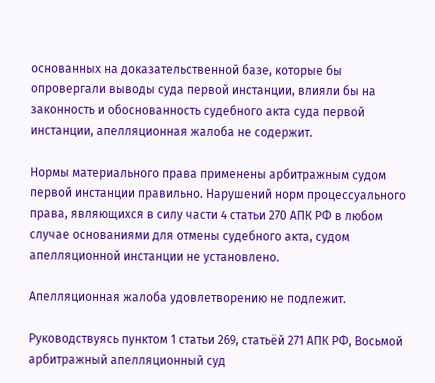основанных на доказательственной базе, которые бы опровергали выводы суда первой инстанции, влияли бы на законность и обоснованность судебного акта суда первой инстанции, апелляционная жалоба не содержит.

Нормы материального права применены арбитражным судом первой инстанции правильно. Нарушений норм процессуального права, являющихся в силу части 4 статьи 270 АПК РФ в любом случае основаниями для отмены судебного акта, судом апелляционной инстанции не установлено.

Апелляционная жалоба удовлетворению не подлежит.

Руководствуясь пунктом 1 статьи 269, статьёй 271 АПК РФ, Восьмой арбитражный апелляционный суд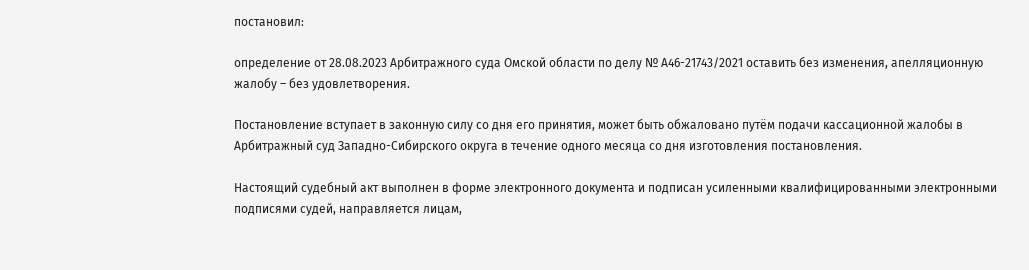постановил:

определение от 28.08.2023 Арбитражного суда Омской области по делу № А46-21743/2021 оставить без изменения, апелляционную жалобу – без удовлетворения.

Постановление вступает в законную силу со дня его принятия, может быть обжаловано путём подачи кассационной жалобы в Арбитражный суд Западно-Cибирского округа в течение одного месяца со дня изготовления постановления.

Настоящий судебный акт выполнен в форме электронного документа и подписан усиленными квалифицированными электронными подписями судей, направляется лицам,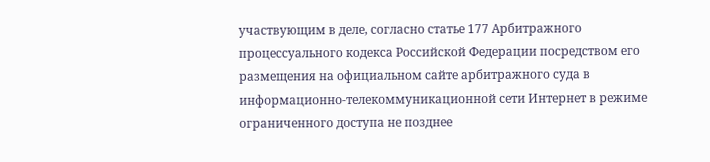участвующим в деле, согласно статье 177 Арбитражного процессуального кодекса Российской Федерации посредством его размещения на официальном сайте арбитражного суда в информационно-телекоммуникационной сети Интернет в режиме ограниченного доступа не позднее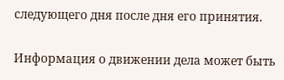следующего дня после дня его принятия.

Информация о движении дела может быть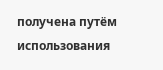получена путём использования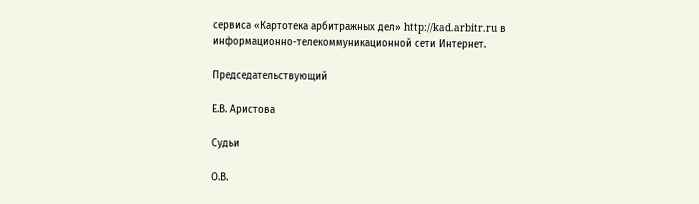сервиса «Картотека арбитражных дел» http://kad.arbitr.ru в информационно-телекоммуникационной сети Интернет.

Председательствующий

Е.В. Аристова

Судьи

О.В.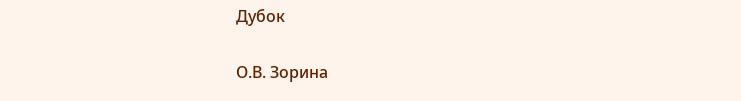Дубок

О.В. Зорина